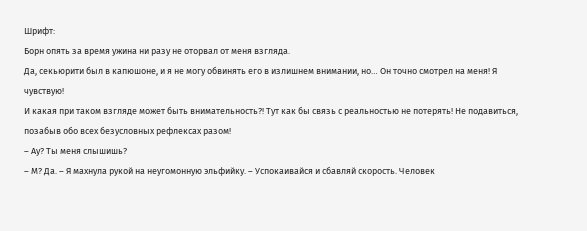Шрифт:
Борн опять за время ужина ни разу не оторвал от меня взгляда.
Да, секьюрити был в капюшоне, и я не могу обвинять его в излишнем внимании, но… Он точно смотрел на меня! Я чувствую!
И какая при таком взгляде может быть внимательность?! Тут как бы связь с реальностью не потерять! Не подавиться, позабыв обо всех безусловных рефлексах разом!
– Ау? Ты меня слышишь?
– М? Да. – Я махнула рукой на неугомонную эльфийку. – Успокаивайся и сбавляй скорость. Человек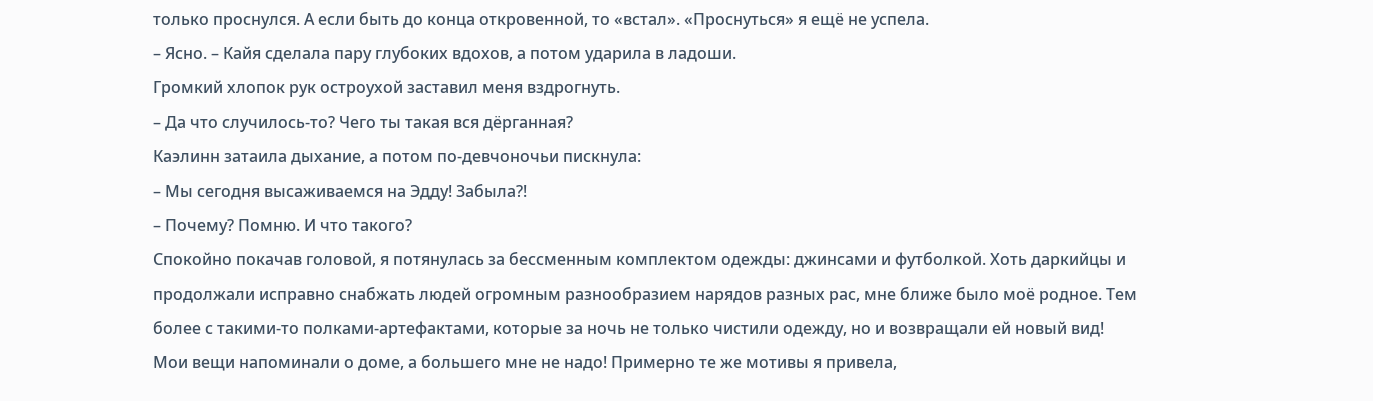только проснулся. А если быть до конца откровенной, то «встал». «Проснуться» я ещё не успела.
– Ясно. – Кайя сделала пару глубоких вдохов, а потом ударила в ладоши.
Громкий хлопок рук остроухой заставил меня вздрогнуть.
– Да что случилось-то? Чего ты такая вся дёрганная?
Каэлинн затаила дыхание, а потом по-девчоночьи пискнула:
– Мы сегодня высаживаемся на Эдду! Забыла?!
– Почему? Помню. И что такого?
Спокойно покачав головой, я потянулась за бессменным комплектом одежды: джинсами и футболкой. Хоть даркийцы и продолжали исправно снабжать людей огромным разнообразием нарядов разных рас, мне ближе было моё родное. Тем более с такими-то полками-артефактами, которые за ночь не только чистили одежду, но и возвращали ей новый вид!
Мои вещи напоминали о доме, а большего мне не надо! Примерно те же мотивы я привела,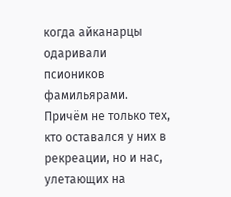когда айканарцы одаривали псиоников фамильярами. Причём не только тех, кто оставался у них в рекреации, но и нас, улетающих на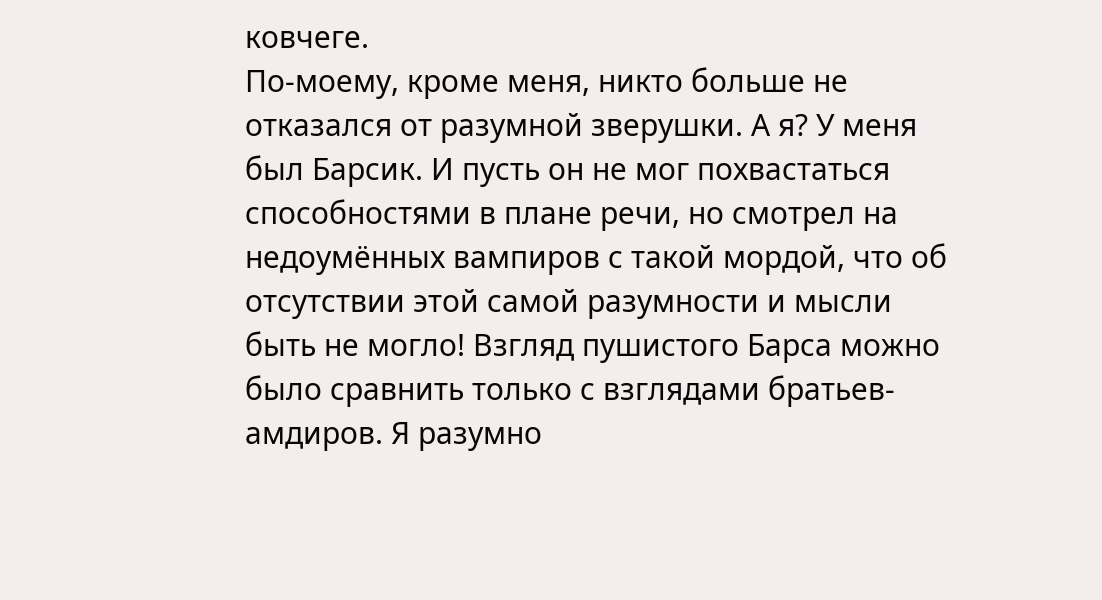ковчеге.
По-моему, кроме меня, никто больше не отказался от разумной зверушки. А я? У меня был Барсик. И пусть он не мог похвастаться способностями в плане речи, но смотрел на недоумённых вампиров с такой мордой, что об отсутствии этой самой разумности и мысли быть не могло! Взгляд пушистого Барса можно было сравнить только с взглядами братьев-амдиров. Я разумно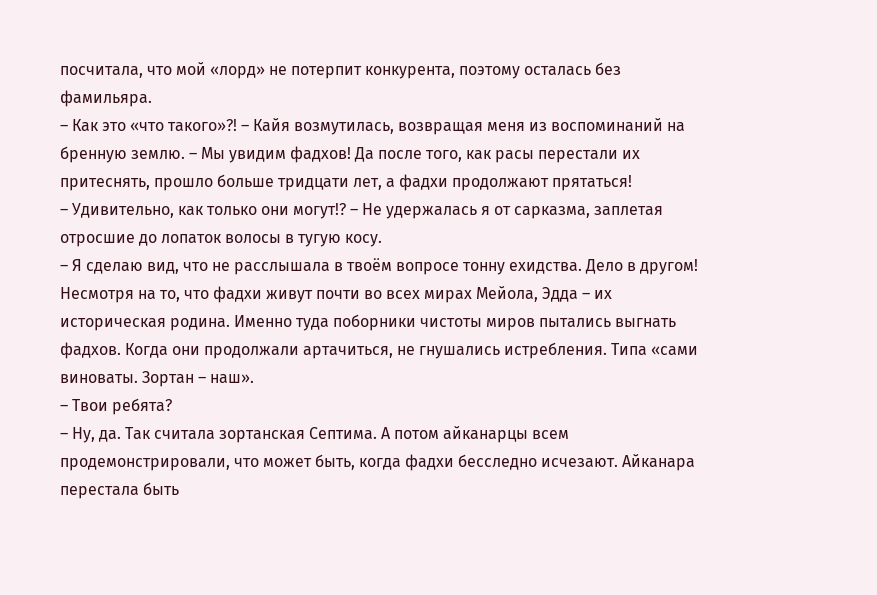посчитала, что мой «лорд» не потерпит конкурента, поэтому осталась без фамильяра.
– Как это «что такого»?! – Кайя возмутилась, возвращая меня из воспоминаний на бренную землю. – Мы увидим фадхов! Да после того, как расы перестали их притеснять, прошло больше тридцати лет, а фадхи продолжают прятаться!
– Удивительно, как только они могут!? – Не удержалась я от сарказма, заплетая отросшие до лопаток волосы в тугую косу.
– Я сделаю вид, что не расслышала в твоём вопросе тонну ехидства. Дело в другом! Несмотря на то, что фадхи живут почти во всех мирах Мейола, Эдда – их историческая родина. Именно туда поборники чистоты миров пытались выгнать фадхов. Когда они продолжали артачиться, не гнушались истребления. Типа «сами виноваты. Зортан – наш».
– Твои ребята?
– Ну, да. Так считала зортанская Септима. А потом айканарцы всем продемонстрировали, что может быть, когда фадхи бесследно исчезают. Айканара перестала быть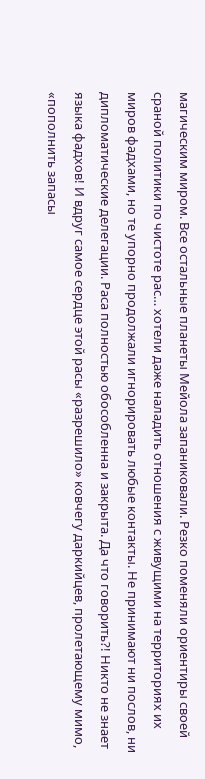магическим миром. Все остальные планеты Мейола запаниковали. Резко поменяли ориентиры своей сраной политики по чистоте рас… хотели даже наладить отношения с живущими на территориях их миров фадхами, но те упорно продолжали игнорировать любые контакты. Не принимают ни послов, ни дипломатические делегации. Раса полностью обособленна и закрыта. Да что говорить?! Никто не знает языка фадхов! И вдруг самое сердце этой расы «разрешило» ковчегу даркийцев, пролетающему мимо, «пополнить запасы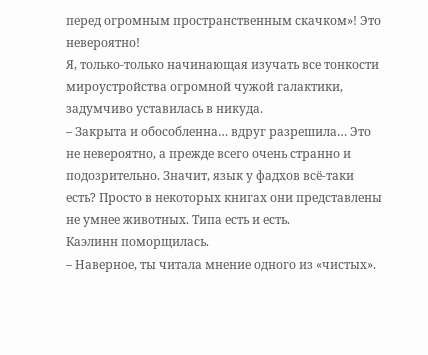перед огромным пространственным скачком»! Это невероятно!
Я, только-только начинающая изучать все тонкости мироустройства огромной чужой галактики, задумчиво уставилась в никуда.
– Закрыта и обособленна… вдруг разрешила… Это не невероятно, а прежде всего очень странно и подозрительно. Значит, язык у фадхов всё-таки есть? Просто в некоторых книгах они представлены не умнее животных. Типа есть и есть.
Каэлинн поморщилась.
– Наверное, ты читала мнение одного из «чистых».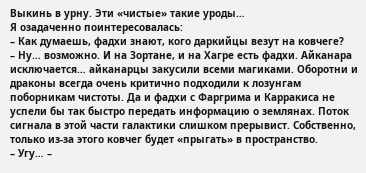Выкинь в урну. Эти «чистые» такие уроды…
Я озадаченно поинтересовалась:
– Как думаешь, фадхи знают, кого даркийцы везут на ковчеге?
– Ну… возможно. И на Зортане, и на Хагре есть фадхи. Айканара исключается… айканарцы закусили всеми магиками. Оборотни и драконы всегда очень критично подходили к лозунгам поборникам чистоты. Да и фадхи с Фаргрима и Карракиса не успели бы так быстро передать информацию о землянах. Поток сигнала в этой части галактики слишком прерывист. Собственно, только из-за этого ковчег будет «прыгать» в пространство.
– Угу… –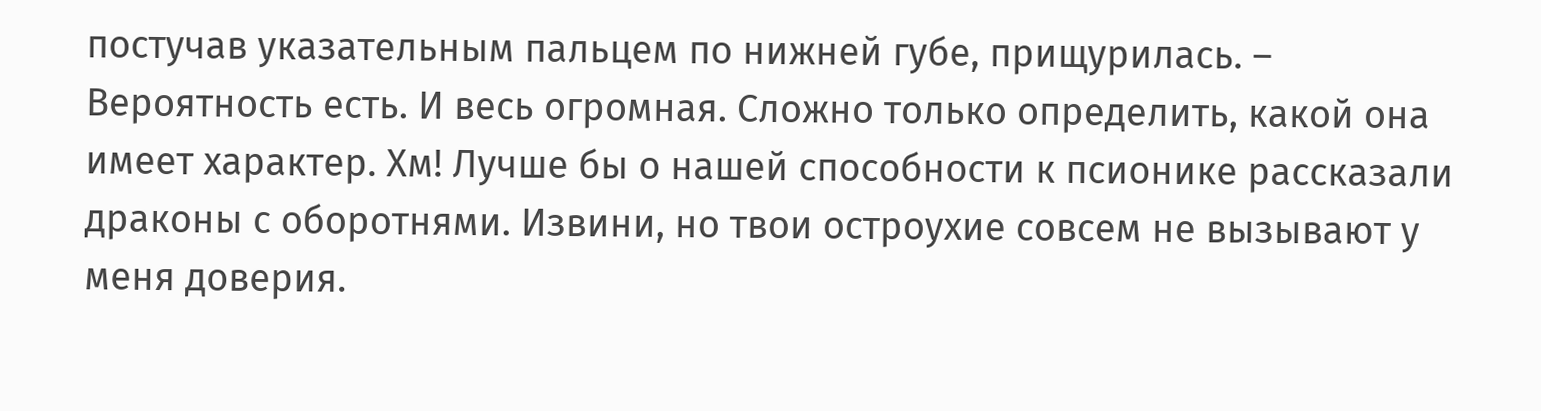постучав указательным пальцем по нижней губе, прищурилась. – Вероятность есть. И весь огромная. Сложно только определить, какой она имеет характер. Хм! Лучше бы о нашей способности к псионике рассказали драконы с оборотнями. Извини, но твои остроухие совсем не вызывают у меня доверия.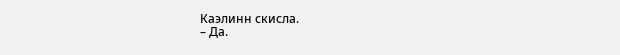Каэлинн скисла.
– Да.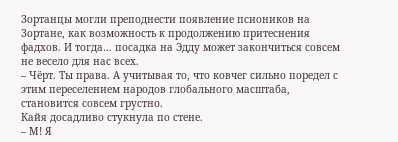Зортанцы могли преподнести появление псиоников на Зортане, как возможность к продолжению притеснения фадхов. И тогда… посадка на Эдду может закончиться совсем не весело для нас всех.
– Чёрт. Ты права. А учитывая то, что ковчег сильно поредел с этим переселением народов глобального масштаба, становится совсем грустно.
Кайя досадливо стукнула по стене.
– М! Я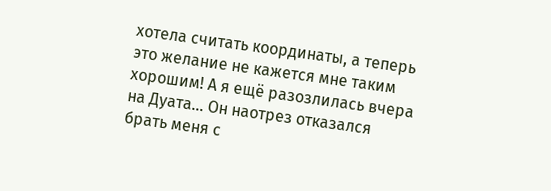хотела считать координаты, а теперь это желание не кажется мне таким хорошим! А я ещё разозлилась вчера на Дуата… Он наотрез отказался брать меня с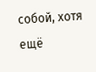собой, хотя ещё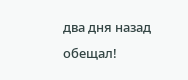два дня назад обещал!